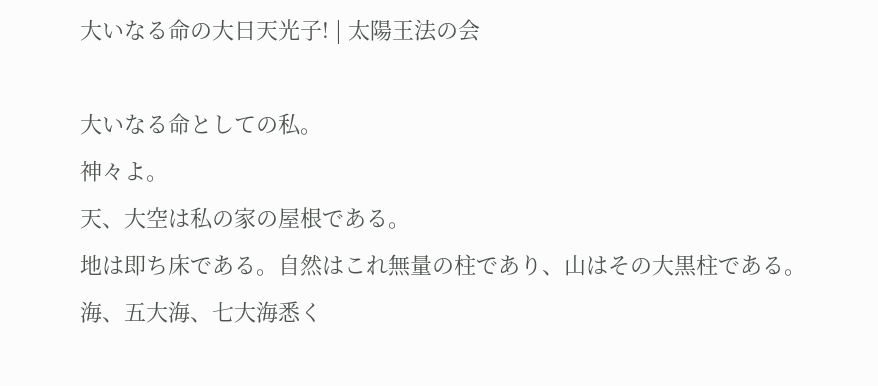大いなる命の大日天光子! | 太陽王法の会

大いなる命としての私。
神々よ。
天、大空は私の家の屋根である。
地は即ち床である。自然はこれ無量の柱であり、山はその大黒柱である。
海、五大海、七大海悉く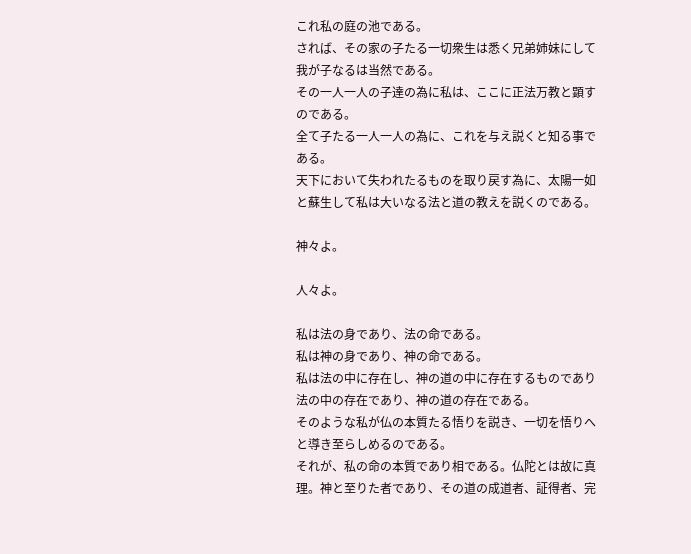これ私の庭の池である。
されば、その家の子たる一切衆生は悉く兄弟姉妹にして我が子なるは当然である。
その一人一人の子達の為に私は、ここに正法万教と顕すのである。
全て子たる一人一人の為に、これを与え説くと知る事である。
天下において失われたるものを取り戻す為に、太陽一如と蘇生して私は大いなる法と道の教えを説くのである。

神々よ。

人々よ。

私は法の身であり、法の命である。
私は神の身であり、神の命である。
私は法の中に存在し、神の道の中に存在するものであり法の中の存在であり、神の道の存在である。
そのような私が仏の本質たる悟りを説き、一切を悟りへと導き至らしめるのである。
それが、私の命の本質であり相である。仏陀とは故に真理。神と至りた者であり、その道の成道者、証得者、完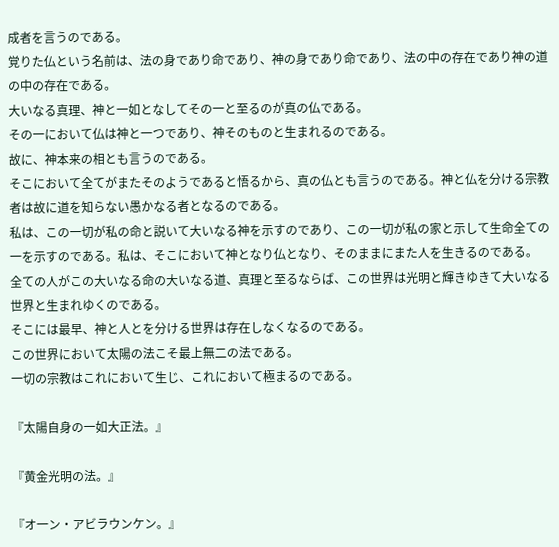成者を言うのである。
覚りた仏という名前は、法の身であり命であり、神の身であり命であり、法の中の存在であり神の道の中の存在である。
大いなる真理、神と一如となしてその一と至るのが真の仏である。
その一において仏は神と一つであり、神そのものと生まれるのである。
故に、神本来の相とも言うのである。
そこにおいて全てがまたそのようであると悟るから、真の仏とも言うのである。神と仏を分ける宗教者は故に道を知らない愚かなる者となるのである。
私は、この一切が私の命と説いて大いなる神を示すのであり、この一切が私の家と示して生命全ての一を示すのである。私は、そこにおいて神となり仏となり、そのままにまた人を生きるのである。
全ての人がこの大いなる命の大いなる道、真理と至るならば、この世界は光明と輝きゆきて大いなる世界と生まれゆくのである。
そこには最早、神と人とを分ける世界は存在しなくなるのである。
この世界において太陽の法こそ最上無二の法である。
一切の宗教はこれにおいて生じ、これにおいて極まるのである。

『太陽自身の一如大正法。』

『黄金光明の法。』

『オ一ン・アビラウンケン。』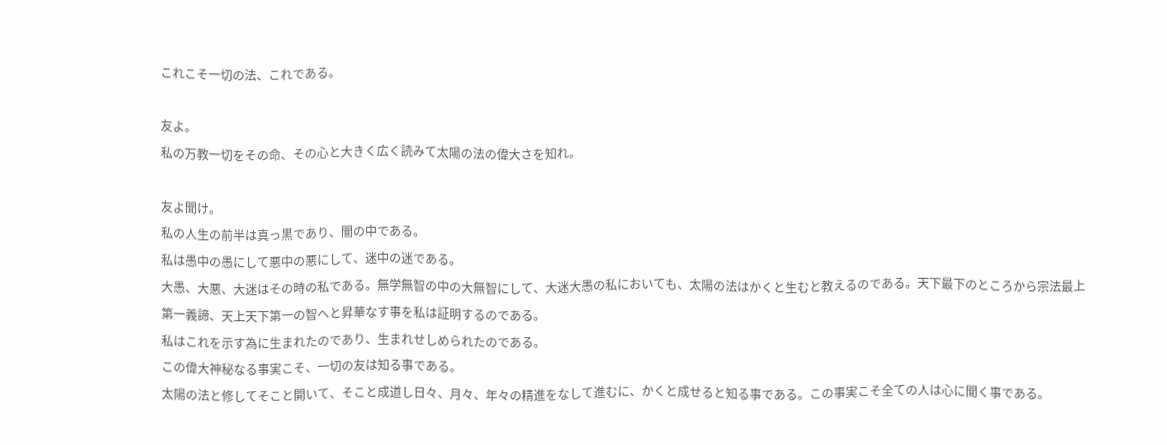これこそ一切の法、これである。

友よ。
私の万教一切をその命、その心と大きく広く読みて太陽の法の偉大さを知れ。

友よ聞け。
私の人生の前半は真っ黒であり、闇の中である。
私は愚中の愚にして悪中の悪にして、迷中の迷である。
大愚、大悪、大迷はその時の私である。無学無智の中の大無智にして、大迷大愚の私においても、太陽の法はかくと生むと教えるのである。天下最下のところから宗法最上第一義諦、天上天下第一の智へと昇華なす事を私は証明するのである。
私はこれを示す為に生まれたのであり、生まれせしめられたのである。
この偉大神秘なる事実こそ、一切の友は知る事である。
太陽の法と修してそこと開いて、そこと成道し日々、月々、年々の精進をなして進むに、かくと成せると知る事である。この事実こそ全ての人は心に聞く事である。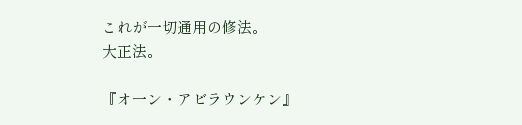これが一切通用の修法。
大正法。

『オ一ン・アビラウンケン』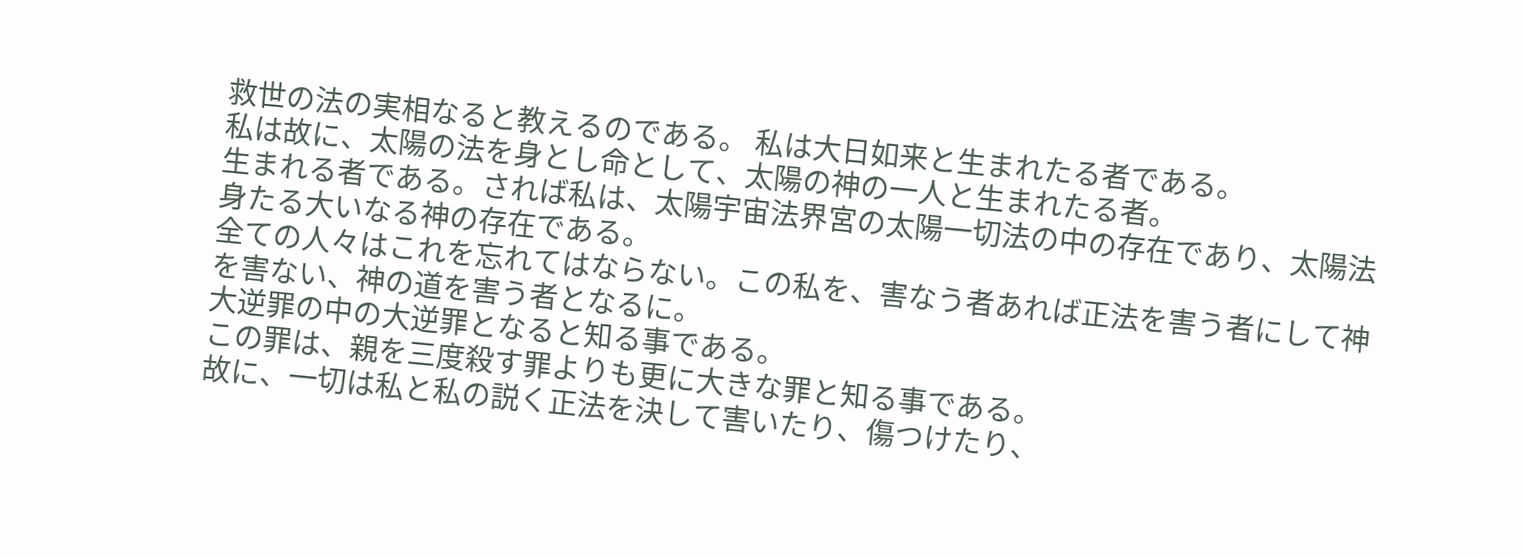救世の法の実相なると教えるのである。 私は大日如来と生まれたる者である。
私は故に、太陽の法を身とし命として、太陽の神の一人と生まれたる者。
生まれる者である。されば私は、太陽宇宙法界宮の太陽一切法の中の存在であり、太陽法身たる大いなる神の存在である。
全ての人々はこれを忘れてはならない。この私を、害なう者あれば正法を害う者にして神を害ない、神の道を害う者となるに。
大逆罪の中の大逆罪となると知る事である。
この罪は、親を三度殺す罪よりも更に大きな罪と知る事である。
故に、一切は私と私の説く正法を決して害いたり、傷つけたり、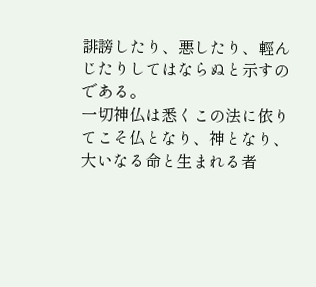誹謗したり、悪したり、輕んじたりしてはならぬと示すのである。
一切神仏は悉くこの法に依りてこそ仏となり、神となり、大いなる命と生まれる者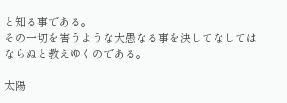と知る事である。
その一切を害うような大愚なる事を決してなしてはならぬと教えゆくのである。

太陽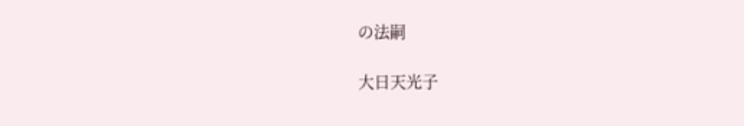の法嗣

大日天光子